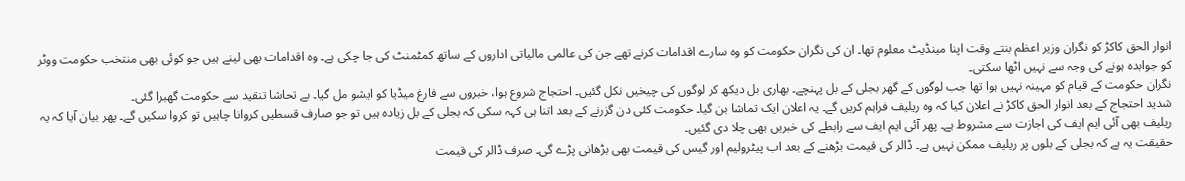انوار الحق کاکڑ کو نگران وزیر اعظم بنتے وقت اپنا مینڈیٹ معلوم تھا۔ ان کی نگران حکومت کو وہ سارے اقدامات کرنے تھے جن کی عالمی مالیاتی اداروں کے ساتھ کمٹمنٹ کی جا چکی ہے۔ وہ اقدامات بھی لینے ہیں جو کوئی بھی منتخب حکومت ووٹر کو جوابدہ ہونے کی وجہ سے نہیں اٹھا سکتی۔
نگران حکومت کے قیام کو مہینہ نہیں ہوا تھا جب لوگوں کے گھر بجلی کے بل پہنچے۔ بھاری بل دیکھ کر لوگوں کی چیخیں نکل گئیں۔ احتجاج شروع ہوا، خبروں سے فارغ میڈیا کو ایشو مل گیا۔ بے تحاشا تنقید سے حکومت گھبرا گئی۔
شدید احتجاج کے بعد انوار الحق کاکڑ نے اعلان کیا کہ وہ ریلیف فراہم کریں گے۔ یہ اعلان ایک تماشا بن گیا۔ حکومت کئی دن گزرنے کے بعد اتنا ہی کہہ سکی کہ بجلی کے بل زیادہ ہیں تو جو صارف قسطیں کروانا چاہیں تو کروا سکیں گے۔ پھر بیان آیا کہ یہ ریلیف بھی آئی ایم ایف کی اجازت سے مشروط ہے۔ پھر آئی ایم ایف سے رابطے کی خبریں بھی چلا دی گئیں۔
حقیقت یہ ہے کہ بجلی کے بلوں پر ریلیف ممکن نہیں ہے۔ ڈالر کی قیمت بڑھنے کے بعد اب پیٹرولیم اور گیس کی قیمت بھی بڑھانی پڑے گی۔ صرف ڈالر کی قیمت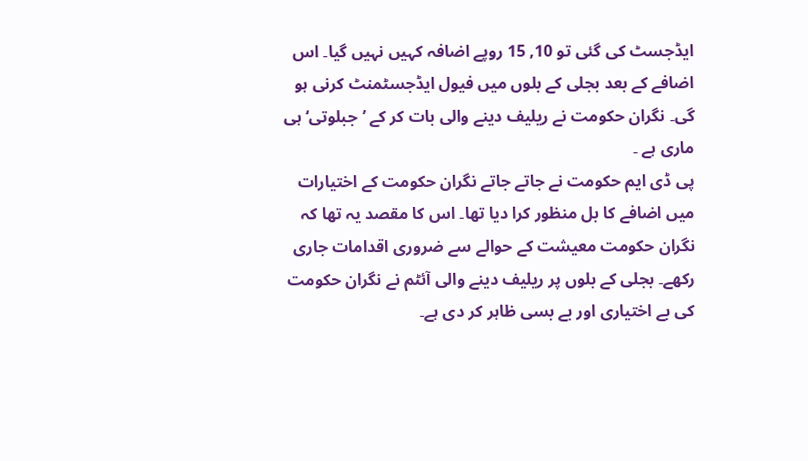ایڈجسٹ کی گئی تو 10, 15 روپے اضافہ کہیں نہیں گیا۔ اس اضافے کے بعد بجلی کے بلوں میں فیول ایڈجسٹمنٹ کرنی ہو گی۔ نگران حکومت نے ریلیف دینے والی بات کر کے ’جبلوتی‘ ہی ماری ہے ۔
پی ڈی ایم حکومت نے جاتے جاتے نگران حکومت کے اختیارات میں اضافے کا بل منظور کرا دیا تھا۔ اس کا مقصد یہ تھا کہ نگران حکومت معیشت کے حوالے سے ضروری اقدامات جاری رکھے۔ بجلی کے بلوں پر ریلیف دینے والی آئٹم نے نگران حکومت کی بے اختیاری اور بے بسی ظاہر کر دی ہے۔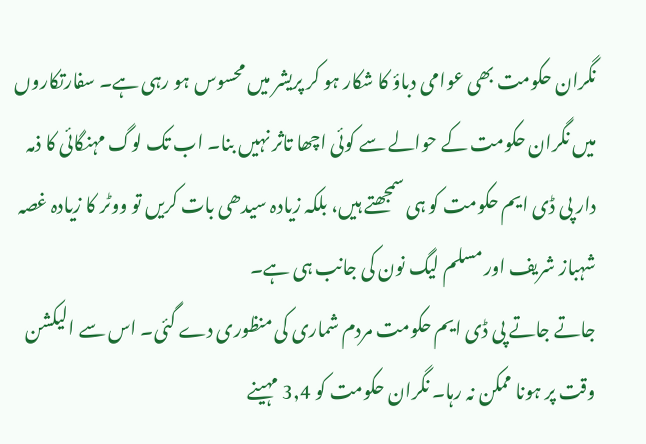نگران حکومت بھی عوامی دباؤ کا شکار ہو کر پریشر میں محسوس ہو رہی ہے۔ سفارتکاروں میں نگران حکومت کے حوالے سے کوئی اچھا تاثر نہیں بنا۔ اب تک لوگ مہنگائی کا ذمہ دار پی ڈی ایم حکومت کو ہی سمجھتے ہیں، بلکہ زیادہ سیدھی بات کریں تو ووٹر کا زیادہ غصہ شہباز شریف اور مسلم لیگ نون کی جانب ہی ہے۔
جاتے جاتے پی ڈی ایم حکومت مردم شماری کی منظوری دے گئی۔ اس سے الیکشن وقت پر ہونا ممکن نہ رہا۔ نگران حکومت کو 3,4 مہینے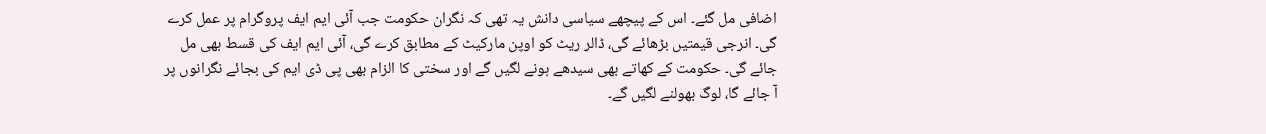اضافی مل گئے۔ اس کے پیچھے سیاسی دانش یہ تھی کہ نگران حکومت جب آئی ایم ایف پروگرام پر عمل کرے گی۔ انرجی قیمتیں بڑھائے گی، ڈالر ریٹ کو اوپن مارکیٹ کے مطابق کرے گی، آئی ایم ایف کی قسط بھی مل جائے گی۔ حکومت کے کھاتے بھی سیدھے ہونے لگیں گے اور سختی کا الزام بھی پی ڈی ایم کی بجائے نگرانوں پر آ جائے گا، لوگ بھولنے لگیں گے۔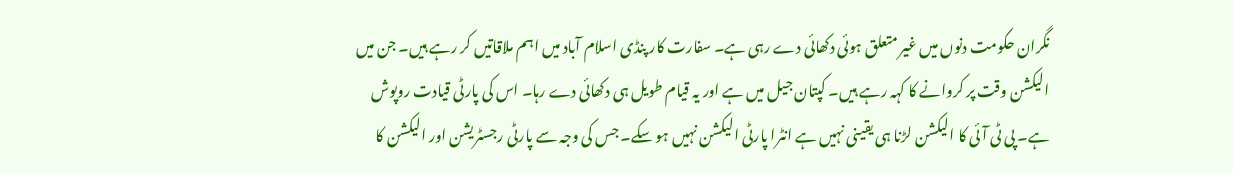نگران حکومت دنوں میں غیر متعلق ہوئی دکھائی دے رہی ہے۔ سفارت کار پنڈی اسلام آباد میں اہم ملاقاتیں کر رہے ہیں۔ جن میں الیکشن وقت پر کروانے کا کہہ رہے ہیں۔ کپتان جیل میں ہے اور یہ قیام طویل ہی دکھائی دے رہا۔ اس کی پارٹی قیادت روپوش ہے۔ پی ٹی آئی کا الیکشن لڑنا ہی یقینی نہیں ہے انٹرا پارٹی الیکشن نہیں ہو سکے۔ جس کی وجہ سے پارٹی رجسٹریشن اور الیکشن کا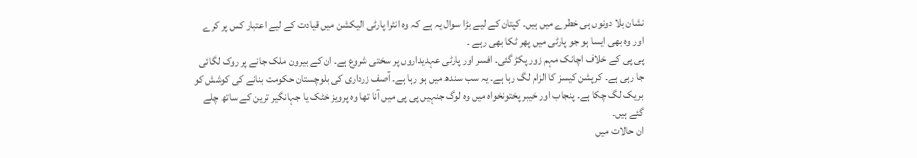نشان بلا دونوں ہی خطرے میں ہیں۔ کپتان کے لیے بڑا سوال یہ ہے کہ وہ انٹرا پارٹی الیکشن میں قیادت کے لیے اعتبار کس پر کرے اور وہ بھی ایسا ہو جو پارٹی میں پھر ٹکا بھی رہے ۔
پی پی کے خلاف اچانک مہم زور پکڑ گئی۔ افسر اور پارٹی عہدیداروں پر سختی شروع ہے۔ ان کے بیرون ملک جانے پر روک لگائی جا رہی ہے۔ کرپشن کیسز کا الزام لگ رہا ہے۔ یہ سب سندھ میں ہو رہا ہے۔ آصف زرداری کی بلوچستان حکومت بنانے کی کوشش کو بریک لگ چکا ہے۔ پنجاب اور خیبر پختونخواہ میں وہ لوگ جنہیں پی پی میں آنا تھا وہ پرویز خٹک یا جہانگیر ترین کے ساتھ چلے گئے ہیں۔
ان حالات میں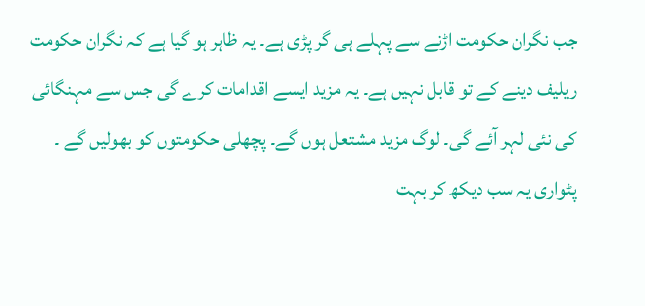جب نگران حکومت اڑنے سے پہلے ہی گر پڑی ہے۔ یہ ظاہر ہو گیا ہے کہ نگران حکومت ریلیف دینے کے تو قابل نہیں ہے۔ یہ مزید ایسے اقدامات کرے گی جس سے مہنگائی کی نئی لہر آئے گی۔ لوگ مزید مشتعل ہوں گے۔ پچھلی حکومتوں کو بھولیں گے ۔
پٹواری یہ سب دیکھ کر بہت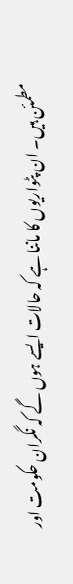مطمئن ہیں۔ ان پٹواریوں کا ماننا ہے کہ حالات ایسے ہوں گے کہ نگران حکومت اور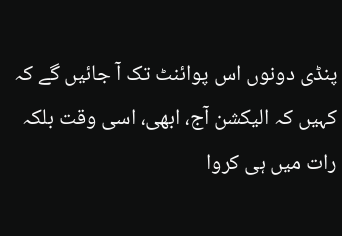پنڈی دونوں اس پوائنٹ تک آ جائیں گے کہ کہیں کہ الیکشن آج، ابھی، اسی وقت بلکہ رات میں ہی کروا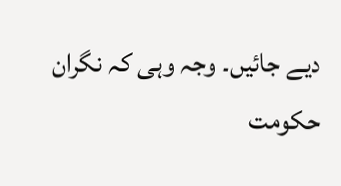دیے جائیں۔ وجہ وہی کہ نگران حکومت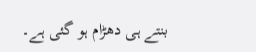بنتے ہی دھڑام ہو گئی ہے۔